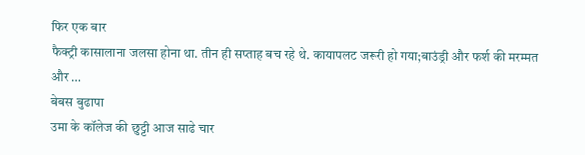फिर एक बार
फैक्ट्री कासालाना जलसा होना था. तीन ही सप्ताह बच रहे थे. कायापलट जरूरी हो गया;बाउंड्री और फर्श की मरम्मत और …
बेबस बुढापा
उमा के कॉलेज की छुट्टी आज साढे चार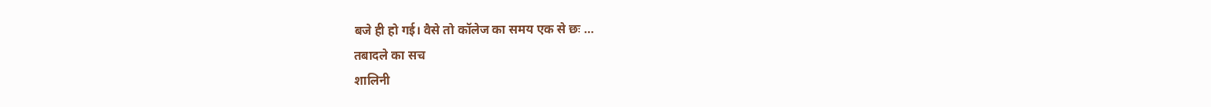बजे ही हो गई। वैसे तो कॉलेज का समय एक से छः …
तबादले का सच
शालिनी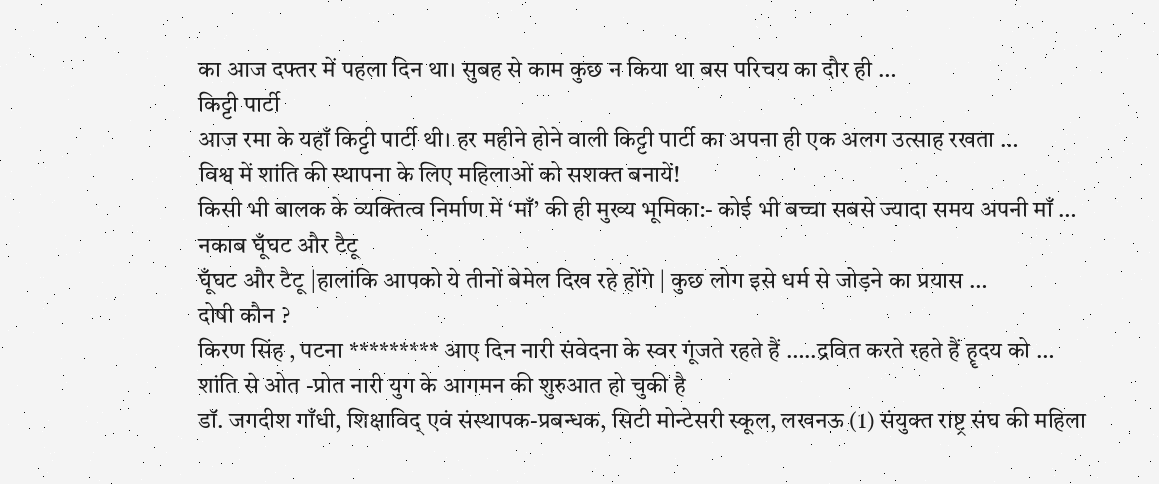का आज दफ्तर में पहला दिन था। सुबह से काम कुछ न किया था बस परिचय का दौर ही …
किट्टी पार्टी
आज रमा के यहाँ किट्टी पार्टी थी। हर महीने होने वाली किट्टी पार्टी का अपना ही एक अलग उत्साह रखता …
विश्व में शांति की स्थापना के लिए महिलाओं को सशक्त बनायें!
किसी भी बालक के व्यक्तित्व निर्माण में ‘माँ’ की ही मुख्य भूमिका:- कोई भी बच्चा सबसे ज्यादा समय अपनी माँ …
नकाब घूँघट और टैटू
घूँघट और टैटू |हालांकि आपको ये तीनों बेमेल दिख रहे होंगे | कुछ लोग इसे धर्म से जोड़ने का प्रयास …
दोषी कौन ?
किरण सिंह , पटना ********* आए दिन नारी संवेदना के स्वर गूंजते रहते हैं …..द्रवित करते रहते हैं हॄदय को …
शांति से ओत -प्रोत नारी युग के आगमन की शुरुआत हो चुकी है
डॉ. जगदीश गाँधी, शिक्षाविद् एवं संस्थापक-प्रबन्धक, सिटी मोन्टेसरी स्कूल, लखनऊ (1) संयुक्त राष्ट्र संघ की महिला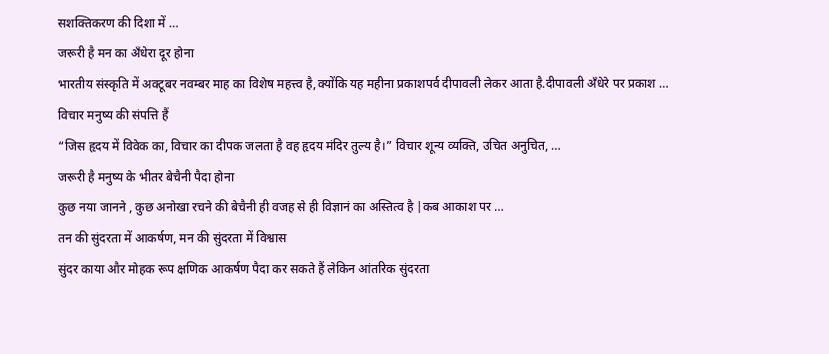सशक्तिकरण की दिशा में …
जरूरी है मन का अँधेरा दूर होना
भारतीय संस्कृति में अक्टूबर नवम्बर माह का विशेष महत्त्व है,क्योंकि यह महीना प्रकाशपर्व दीपावली लेकर आता है.दीपावली अँधेरे पर प्रकाश …
विचार मनुष्य की संपत्ति हैं
“जिस हृदय में विवेक का, विचार का दीपक जलता है वह हृदय मंदिर तुल्य है।” विचार शून्य व्यक्ति, उचित अनुचित, …
जरूरी है मनुष्य के भीतर बेचैनी पैदा होना
कुछ नया जानने , कुछ अनोखा रचने की बेचैनी ही वजह से ही विज्ञानं का अस्तित्व है |कब आकाश पर …
तन की सुंदरता में आकर्षण, मन की सुंदरता में विश्वास
सुंदर काया और मोहक रूप क्षणिक आकर्षण पैदा कर सकते हैं लेकिन आंतरिक सुंदरता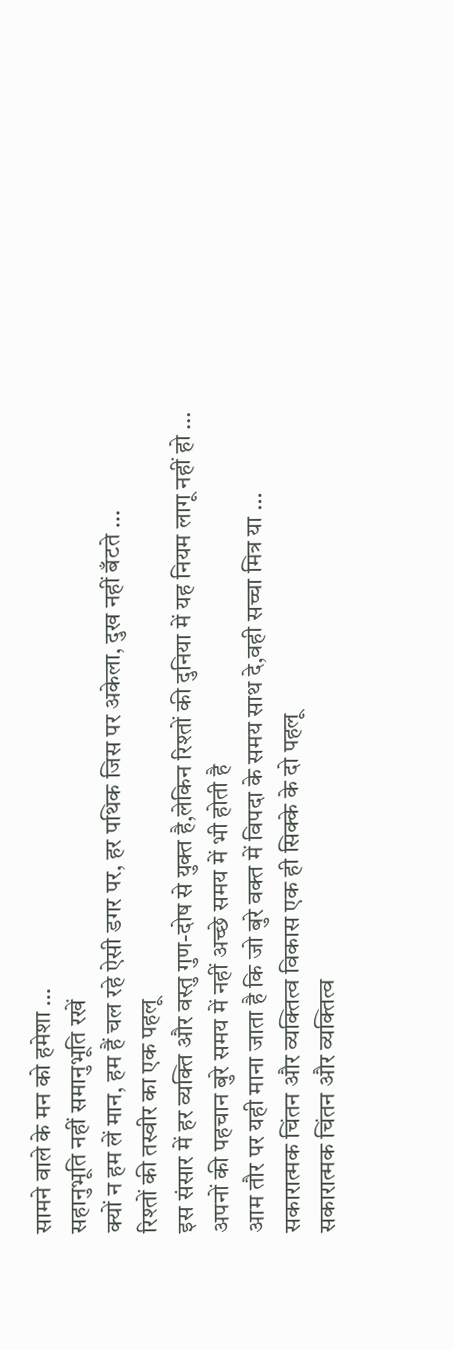सामने वाले के मन को हमेशा …
सहानुभूति नहीं समानुभूति रखें
क्यों न हम लें मान, हम हैं चल रहे ऐसी डगर पर, हर पथिक जिस पर अकेला, दुख नहीं बँटते …
रिश्तों की तस्वीर का एक पहलू
इस संसार में हर व्यक्ति और वस्तु गुण-दोष से युक्त है,लेकिन रिश्तों की दुनिया में यह नियम लागू नहीं हो …
अपनों की पहचान बुरे समय में नहीं अच्छे समय में भी होती है
आम तौर पर यही माना जाता है कि जो बुरे वक्त में विपदा के समय साथ दे,वही सच्चा मित्र या …
सकारात्मक चिंतन और व्यक्तित्व विकास एक ही सिक्के के दो पहलू
सकारात्मक चिंतन और व्यक्तित्व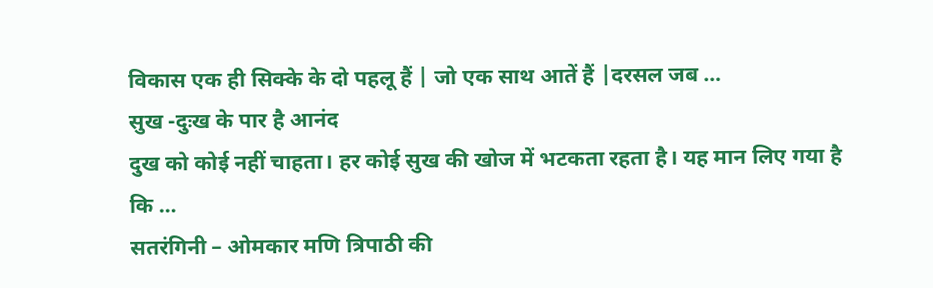विकास एक ही सिक्के के दो पहलू हैं | जो एक साथ आतें हैं |दरसल जब …
सुख -दुःख के पार है आनंद
दुख को कोई नहीं चाहता। हर कोई सुख की खोज में भटकता रहता है। यह मान लिए गया है कि …
सतरंगिनी – ओमकार मणि त्रिपाठी की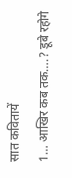सात कवितायें
1… आखिर कब तक….? डूबे रहोगे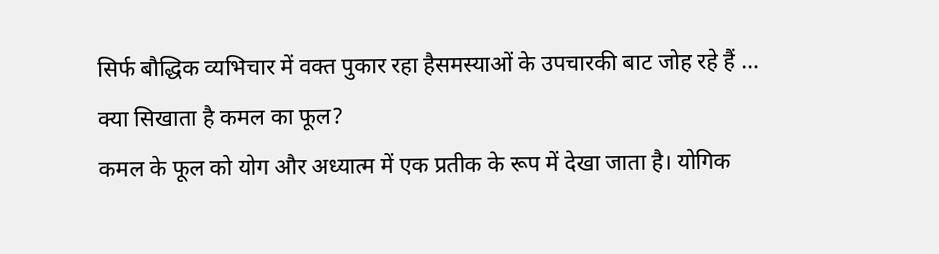सिर्फ बौद्धिक व्यभिचार में वक्त पुकार रहा हैसमस्याओं के उपचारकी बाट जोह रहे हैं …
क्या सिखाता है कमल का फूल?
कमल के फूल को योग और अध्यात्म में एक प्रतीक के रूप में देखा जाता है। योगिक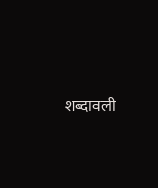शब्दावली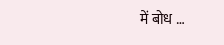में बोध …